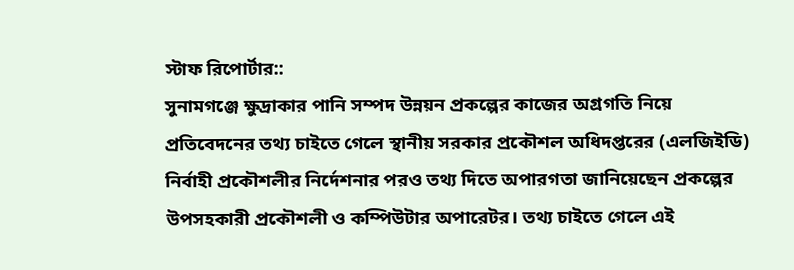স্টাফ রিপোর্টার::
সুনামগঞ্জে ক্ষুদ্রাকার পানি সম্পদ উন্নয়ন প্রকল্পের কাজের অগ্রগতি নিয়ে প্রতিবেদনের তথ্য চাইতে গেলে স্থানীয় সরকার প্রকৌশল অধিদপ্তরের (এলজিইডি) নির্বাহী প্রকৌশলীর নির্দেশনার পরও তথ্য দিতে অপারগতা জানিয়েছেন প্রকল্পের উপসহকারী প্রকৌশলী ও কম্পিউটার অপারেটর। তথ্য চাইতে গেলে এই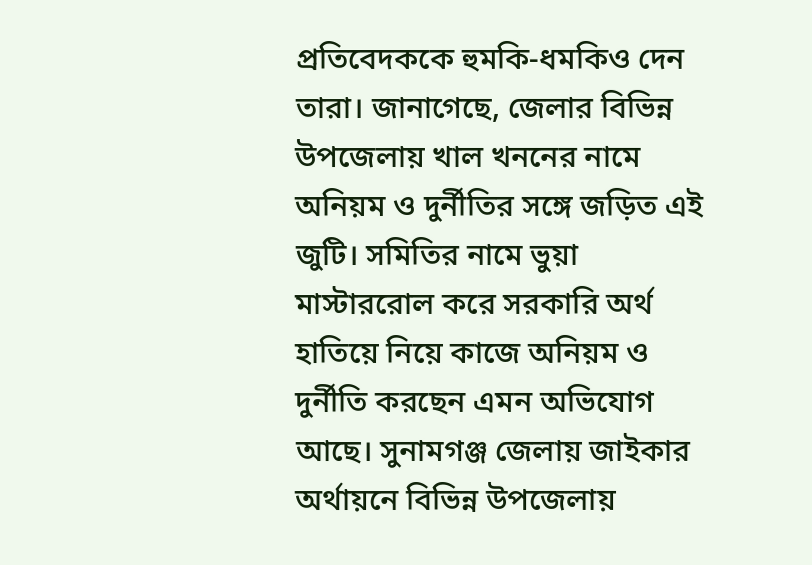প্রতিবেদককে হুমকি-ধমকিও দেন তারা। জানাগেছে, জেলার বিভিন্ন উপজেলায় খাল খননের নামে অনিয়ম ও দুর্নীতির সঙ্গে জড়িত এই জুটি। সমিতির নামে ভুয়া মাস্টাররোল করে সরকারি অর্থ হাতিয়ে নিয়ে কাজে অনিয়ম ও দুর্নীতি করছেন এমন অভিযোগ আছে। সুনামগঞ্জ জেলায় জাইকার অর্থায়নে বিভিন্ন উপজেলায়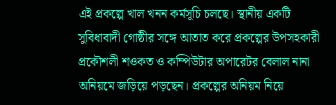এই প্রকল্পে খাল খনন কর্মসূচি চলছে। স্থানীয় একটি সুবিধাবাদী গোষ্ঠীর সঙ্গে আতাত করে প্রকল্পের উপসহকারী প্রকৌশলী শওকত ও কম্পিউটার অপারেটর বেলাল নানা অনিয়মে জড়িয়ে পড়ছেন। প্রকল্পের অনিয়ম নিয়ে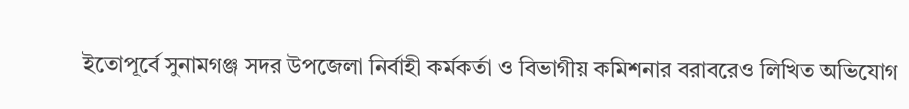ইতোপূর্বে সুনামগঞ্জ সদর উপজেলা নির্বাহী কর্মকর্তা ও বিভাগীয় কমিশনার বরাবরেও লিখিত অভিযোগ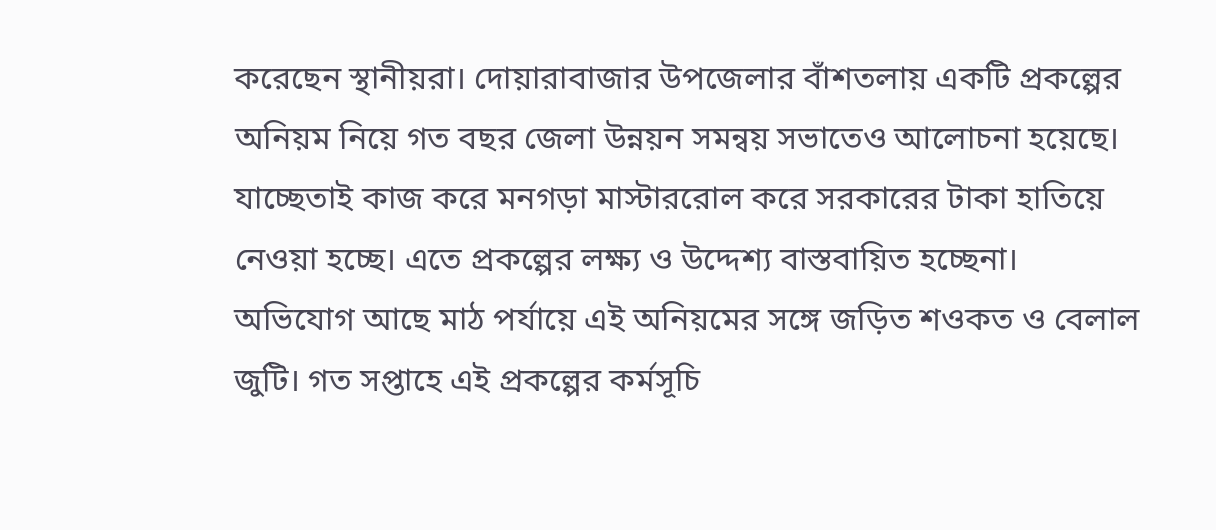করেছেন স্থানীয়রা। দোয়ারাবাজার উপজেলার বাঁশতলায় একটি প্রকল্পের অনিয়ম নিয়ে গত বছর জেলা উন্নয়ন সমন্বয় সভাতেও আলোচনা হয়েছে। যাচ্ছেতাই কাজ করে মনগড়া মাস্টাররোল করে সরকারের টাকা হাতিয়ে নেওয়া হচ্ছে। এতে প্রকল্পের লক্ষ্য ও উদ্দেশ্য বাস্তবায়িত হচ্ছেনা। অভিযোগ আছে মাঠ পর্যায়ে এই অনিয়মের সঙ্গে জড়িত শওকত ও বেলাল জুটি। গত সপ্তাহে এই প্রকল্পের কর্মসূচি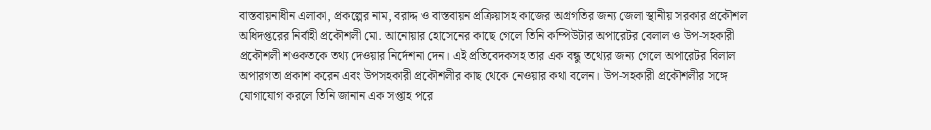বাস্তবায়নাধীন এলাকা, প্রকল্পের নাম, বরাদ্দ ও বাস্তবায়ন প্রক্রিয়াসহ কাজের অগ্রগতির জন্য জেলা স্থানীয় সরকার প্রকৌশল অধিদপ্তরের নির্বাহী প্রকৌশলী মো. আনোয়ার হোসেনের কাছে গেলে তিনি কম্পিউটার অপারেটর বেলাল ও উপ-সহকারী প্রকৌশলী শওকতকে তথ্য দেওয়ার নির্দেশনা দেন। এই প্রতিবেদকসহ তার এক বন্ধু তথ্যের জন্য গেলে অপারেটর বিলাল অপারগতা প্রকাশ করেন এবং উপসহকারী প্রকৌশলীর কাছ থেকে নেওয়ার কথা বলেন। উপ-সহকারী প্রকৌশলীর সঙ্গে যোগাযোগ করলে তিনি জানান এক সপ্তাহ পরে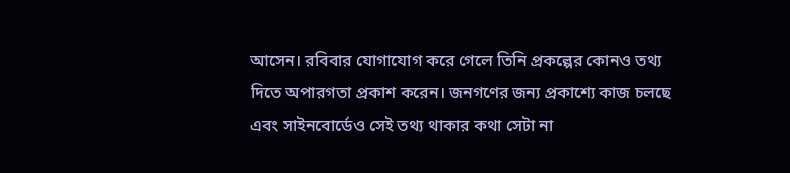আসেন। রবিবার যোগাযোগ করে গেলে তিনি প্রকল্পের কোনও তথ্য দিতে অপারগতা প্রকাশ করেন। জনগণের জন্য প্রকাশ্যে কাজ চলছে এবং সাইনবোর্ডেও সেই তথ্য থাকার কথা সেটা না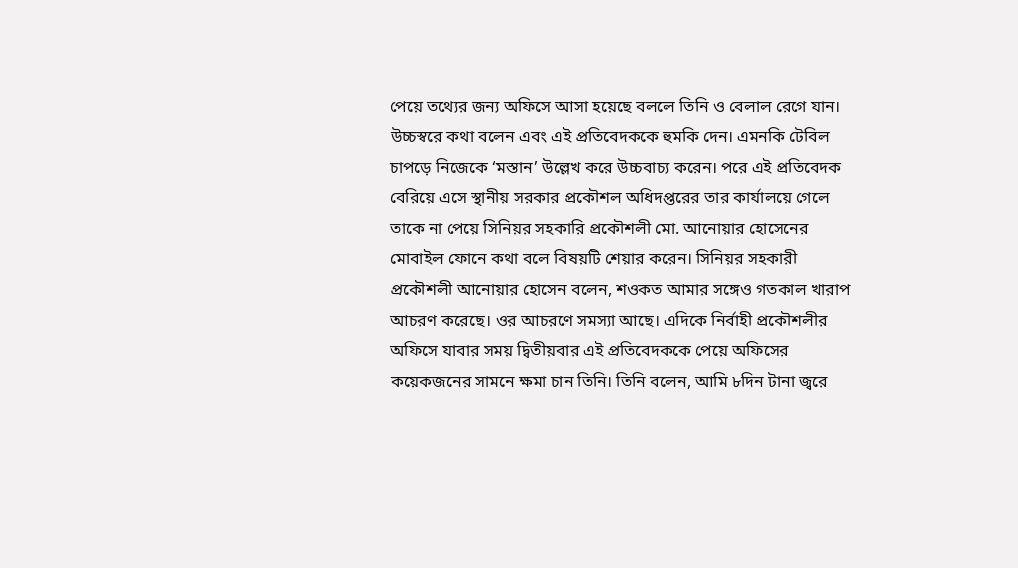পেয়ে তথ্যের জন্য অফিসে আসা হয়েছে বললে তিনি ও বেলাল রেগে যান। উচ্চস্বরে কথা বলেন এবং এই প্রতিবেদককে হুমকি দেন। এমনকি টেবিল চাপড়ে নিজেকে ‘মস্তান’ উল্লেখ করে উচ্চবাচ্য করেন। পরে এই প্রতিবেদক বেরিয়ে এসে স্থানীয় সরকার প্রকৌশল অধিদপ্তরের তার কার্যালয়ে গেলে তাকে না পেয়ে সিনিয়র সহকারি প্রকৌশলী মো. আনোয়ার হোসেনের মোবাইল ফোনে কথা বলে বিষয়টি শেয়ার করেন। সিনিয়র সহকারী প্রকৌশলী আনোয়ার হোসেন বলেন, শওকত আমার সঙ্গেও গতকাল খারাপ আচরণ করেছে। ওর আচরণে সমস্যা আছে। এদিকে নির্বাহী প্রকৌশলীর অফিসে যাবার সময় দ্বিতীয়বার এই প্রতিবেদককে পেয়ে অফিসের কয়েকজনের সামনে ক্ষমা চান তিনি। তিনি বলেন, আমি ৮দিন টানা জ্বরে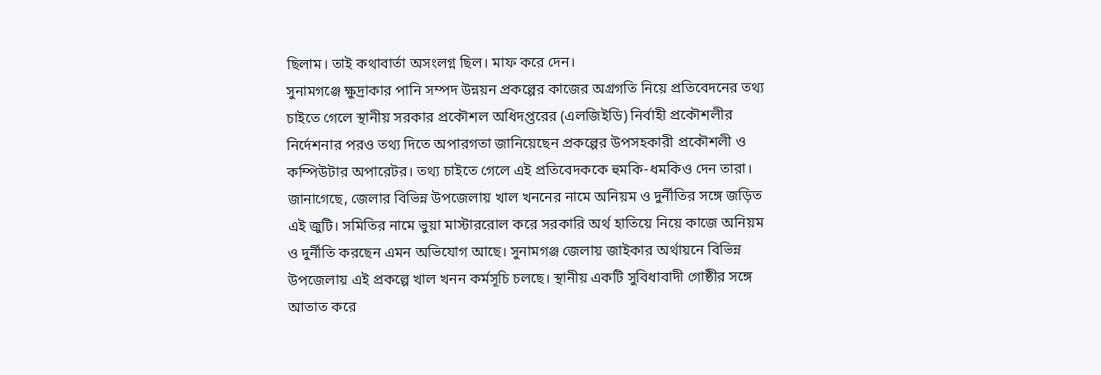ছিলাম। তাই কথাবার্তা অসংলগ্ন ছিল। মাফ করে দেন।
সুনামগঞ্জে ক্ষুদ্রাকার পানি সম্পদ উন্নয়ন প্রকল্পের কাজের অগ্রগতি নিয়ে প্রতিবেদনের তথ্য চাইতে গেলে স্থানীয় সরকার প্রকৌশল অধিদপ্তরের (এলজিইডি) নির্বাহী প্রকৌশলীর নির্দেশনার পরও তথ্য দিতে অপারগতা জানিয়েছেন প্রকল্পের উপসহকারী প্রকৌশলী ও কম্পিউটার অপারেটর। তথ্য চাইতে গেলে এই প্রতিবেদককে হুমকি-ধমকিও দেন তারা। জানাগেছে, জেলার বিভিন্ন উপজেলায় খাল খননের নামে অনিয়ম ও দুর্নীতির সঙ্গে জড়িত এই জুটি। সমিতির নামে ভুয়া মাস্টাররোল করে সরকারি অর্থ হাতিয়ে নিয়ে কাজে অনিয়ম ও দুর্নীতি করছেন এমন অভিযোগ আছে। সুনামগঞ্জ জেলায় জাইকার অর্থায়নে বিভিন্ন উপজেলায় এই প্রকল্পে খাল খনন কর্মসূচি চলছে। স্থানীয় একটি সুবিধাবাদী গোষ্ঠীর সঙ্গে আতাত করে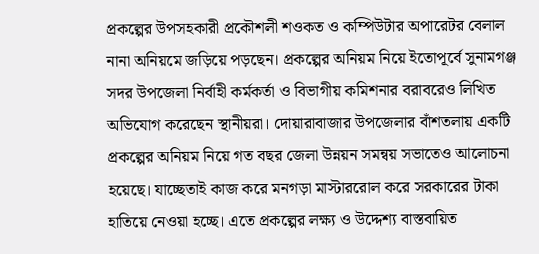প্রকল্পের উপসহকারী প্রকৌশলী শওকত ও কম্পিউটার অপারেটর বেলাল নানা অনিয়মে জড়িয়ে পড়ছেন। প্রকল্পের অনিয়ম নিয়ে ইতোপূর্বে সুনামগঞ্জ সদর উপজেলা নির্বাহী কর্মকর্তা ও বিভাগীয় কমিশনার বরাবরেও লিখিত অভিযোগ করেছেন স্থানীয়রা। দোয়ারাবাজার উপজেলার বাঁশতলায় একটি প্রকল্পের অনিয়ম নিয়ে গত বছর জেলা উন্নয়ন সমন্বয় সভাতেও আলোচনা হয়েছে। যাচ্ছেতাই কাজ করে মনগড়া মাস্টাররোল করে সরকারের টাকা হাতিয়ে নেওয়া হচ্ছে। এতে প্রকল্পের লক্ষ্য ও উদ্দেশ্য বাস্তবায়িত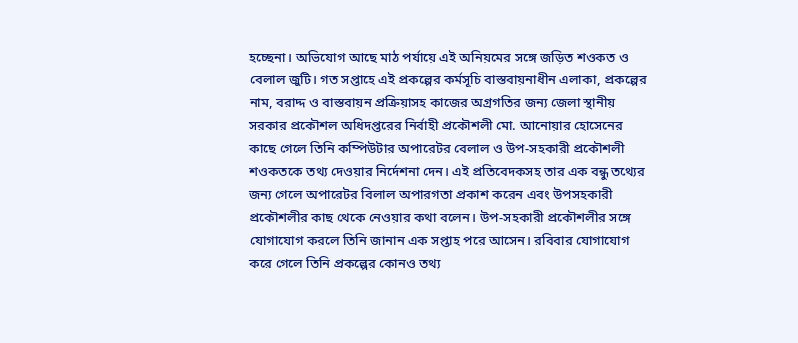হচ্ছেনা। অভিযোগ আছে মাঠ পর্যায়ে এই অনিয়মের সঙ্গে জড়িত শওকত ও বেলাল জুটি। গত সপ্তাহে এই প্রকল্পের কর্মসূচি বাস্তবায়নাধীন এলাকা, প্রকল্পের নাম, বরাদ্দ ও বাস্তবায়ন প্রক্রিয়াসহ কাজের অগ্রগতির জন্য জেলা স্থানীয় সরকার প্রকৌশল অধিদপ্তরের নির্বাহী প্রকৌশলী মো. আনোয়ার হোসেনের কাছে গেলে তিনি কম্পিউটার অপারেটর বেলাল ও উপ-সহকারী প্রকৌশলী শওকতকে তথ্য দেওয়ার নির্দেশনা দেন। এই প্রতিবেদকসহ তার এক বন্ধু তথ্যের জন্য গেলে অপারেটর বিলাল অপারগতা প্রকাশ করেন এবং উপসহকারী প্রকৌশলীর কাছ থেকে নেওয়ার কথা বলেন। উপ-সহকারী প্রকৌশলীর সঙ্গে যোগাযোগ করলে তিনি জানান এক সপ্তাহ পরে আসেন। রবিবার যোগাযোগ করে গেলে তিনি প্রকল্পের কোনও তথ্য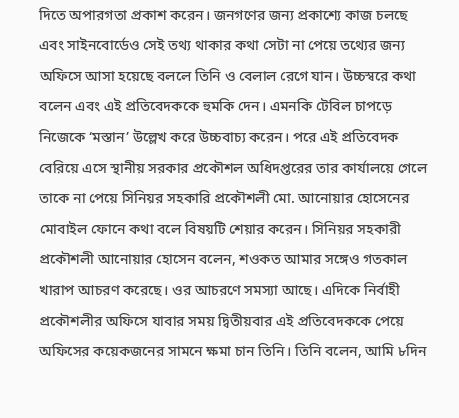দিতে অপারগতা প্রকাশ করেন। জনগণের জন্য প্রকাশ্যে কাজ চলছে এবং সাইনবোর্ডেও সেই তথ্য থাকার কথা সেটা না পেয়ে তথ্যের জন্য অফিসে আসা হয়েছে বললে তিনি ও বেলাল রেগে যান। উচ্চস্বরে কথা বলেন এবং এই প্রতিবেদককে হুমকি দেন। এমনকি টেবিল চাপড়ে নিজেকে ‘মস্তান’ উল্লেখ করে উচ্চবাচ্য করেন। পরে এই প্রতিবেদক বেরিয়ে এসে স্থানীয় সরকার প্রকৌশল অধিদপ্তরের তার কার্যালয়ে গেলে তাকে না পেয়ে সিনিয়র সহকারি প্রকৌশলী মো. আনোয়ার হোসেনের মোবাইল ফোনে কথা বলে বিষয়টি শেয়ার করেন। সিনিয়র সহকারী প্রকৌশলী আনোয়ার হোসেন বলেন, শওকত আমার সঙ্গেও গতকাল খারাপ আচরণ করেছে। ওর আচরণে সমস্যা আছে। এদিকে নির্বাহী প্রকৌশলীর অফিসে যাবার সময় দ্বিতীয়বার এই প্রতিবেদককে পেয়ে অফিসের কয়েকজনের সামনে ক্ষমা চান তিনি। তিনি বলেন, আমি ৮দিন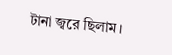টানা জ্বরে ছিলাম।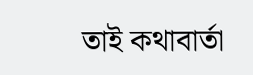তাই কথাবার্তা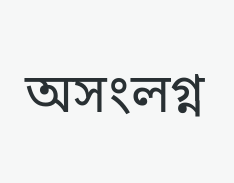অসংলগ্ন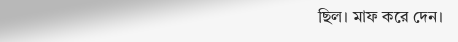ছিল। মাফ করে দেন।